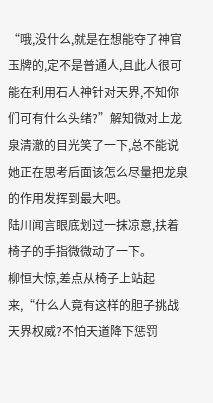“哦,没什么,就是在想能夺了神官玉牌的,定不是普通人,且此人很可能在利用石人神针对天界,不知你们可有什么头绪?”解知微对上龙泉清澈的目光笑了一下,总不能说她正在思考后面该怎么尽量把龙泉的作用发挥到最大吧。
陆川闻言眼底划过一抹凉意,扶着椅子的手指微微动了一下。
柳恒大惊,差点从椅子上站起来,“什么人竟有这样的胆子挑战天界权威?不怕天道降下惩罚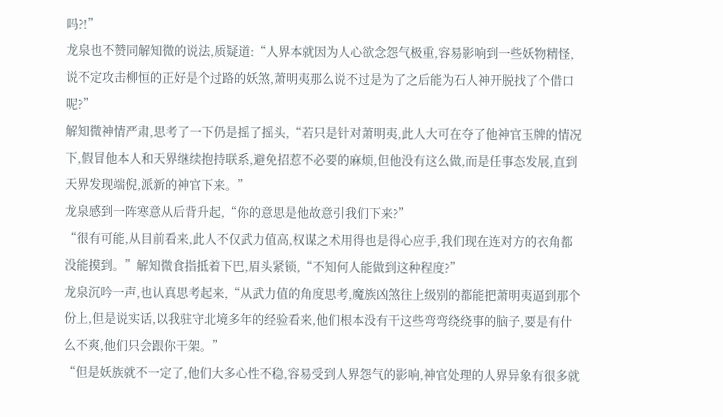吗?!”
龙泉也不赞同解知微的说法,质疑道:“人界本就因为人心欲念怨气极重,容易影响到一些妖物精怪,说不定攻击柳恒的正好是个过路的妖煞,萧明夷那么说不过是为了之后能为石人神开脱找了个借口呢?”
解知微神情严肃,思考了一下仍是摇了摇头,“若只是针对萧明夷,此人大可在夺了他神官玉牌的情况下,假冒他本人和天界继续抱持联系,避免招惹不必要的麻烦,但他没有这么做,而是任事态发展,直到天界发现端倪,派新的神官下来。”
龙泉感到一阵寒意从后背升起,“你的意思是他故意引我们下来?”
“很有可能,从目前看来,此人不仅武力值高,权谋之术用得也是得心应手,我们现在连对方的衣角都没能摸到。”解知微食指抵着下巴,眉头紧锁,“不知何人能做到这种程度?”
龙泉沉吟一声,也认真思考起来,“从武力值的角度思考,魔族凶煞往上级别的都能把萧明夷逼到那个份上,但是说实话,以我驻守北境多年的经验看来,他们根本没有干这些弯弯绕绕事的脑子,要是有什么不爽,他们只会跟你干架。”
“但是妖族就不一定了,他们大多心性不稳,容易受到人界怨气的影响,神官处理的人界异象有很多就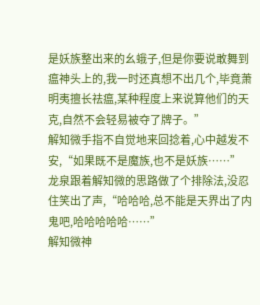是妖族整出来的幺蛾子,但是你要说敢舞到瘟神头上的,我一时还真想不出几个,毕竟萧明夷擅长祛瘟,某种程度上来说算他们的天克,自然不会轻易被夺了牌子。”
解知微手指不自觉地来回捻着,心中越发不安,“如果既不是魔族,也不是妖族……”
龙泉跟着解知微的思路做了个排除法,没忍住笑出了声,“哈哈哈,总不能是天界出了内鬼吧,哈哈哈哈哈……”
解知微神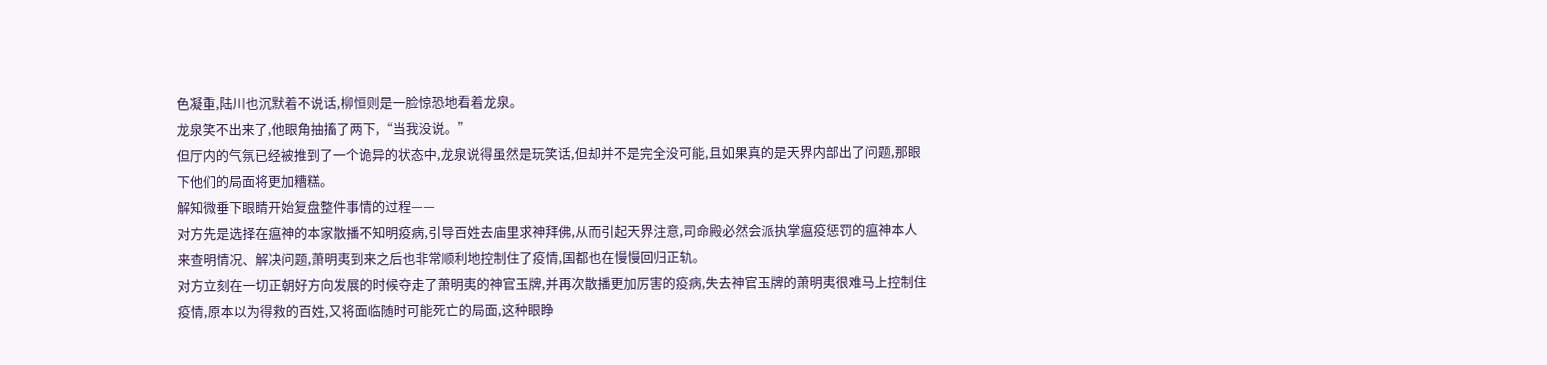色凝重,陆川也沉默着不说话,柳恒则是一脸惊恐地看着龙泉。
龙泉笑不出来了,他眼角抽搐了两下,“当我没说。”
但厅内的气氛已经被推到了一个诡异的状态中,龙泉说得虽然是玩笑话,但却并不是完全没可能,且如果真的是天界内部出了问题,那眼下他们的局面将更加糟糕。
解知微垂下眼睛开始复盘整件事情的过程——
对方先是选择在瘟神的本家散播不知明疫病,引导百姓去庙里求神拜佛,从而引起天界注意,司命殿必然会派执掌瘟疫惩罚的瘟神本人来查明情况、解决问题,萧明夷到来之后也非常顺利地控制住了疫情,国都也在慢慢回归正轨。
对方立刻在一切正朝好方向发展的时候夺走了萧明夷的神官玉牌,并再次散播更加厉害的疫病,失去神官玉牌的萧明夷很难马上控制住疫情,原本以为得救的百姓,又将面临随时可能死亡的局面,这种眼睁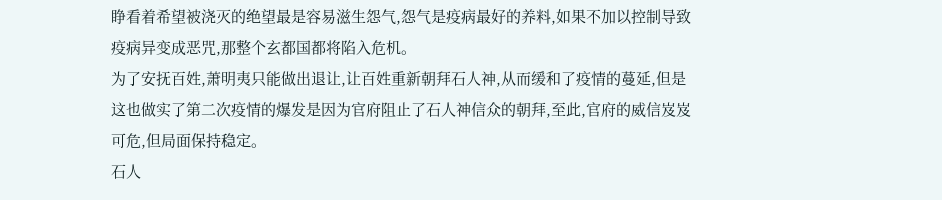睁看着希望被浇灭的绝望最是容易滋生怨气,怨气是疫病最好的养料,如果不加以控制导致疫病异变成恶咒,那整个玄都国都将陷入危机。
为了安抚百姓,萧明夷只能做出退让,让百姓重新朝拜石人神,从而缓和了疫情的蔓延,但是这也做实了第二次疫情的爆发是因为官府阻止了石人神信众的朝拜,至此,官府的威信岌岌可危,但局面保持稳定。
石人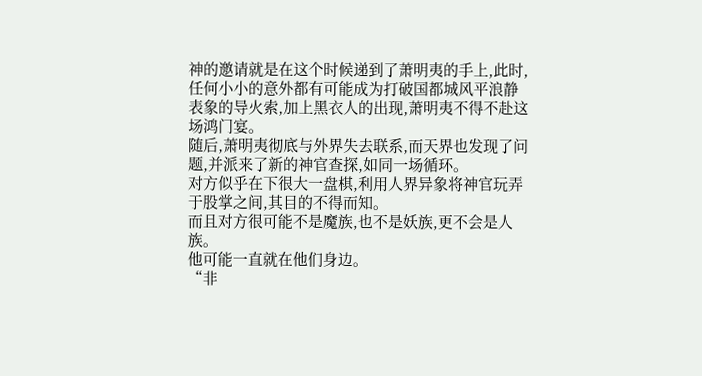神的邀请就是在这个时候递到了萧明夷的手上,此时,任何小小的意外都有可能成为打破国都城风平浪静表象的导火索,加上黑衣人的出现,萧明夷不得不赴这场鸿门宴。
随后,萧明夷彻底与外界失去联系,而天界也发现了问题,并派来了新的神官查探,如同一场循环。
对方似乎在下很大一盘棋,利用人界异象将神官玩弄于股掌之间,其目的不得而知。
而且对方很可能不是魔族,也不是妖族,更不会是人族。
他可能一直就在他们身边。
“非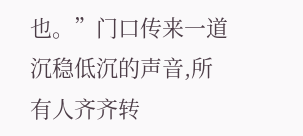也。”门口传来一道沉稳低沉的声音,所有人齐齐转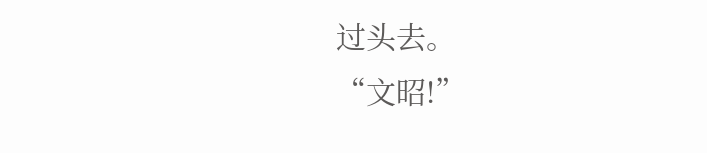过头去。
“文昭!”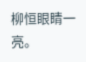柳恒眼睛一亮。